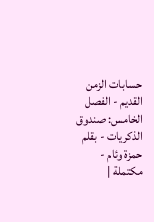حسابات الزمن القديم - الفصل الخامس: صندوق الذكريات - بقلم حمزة وئام - مكتملة |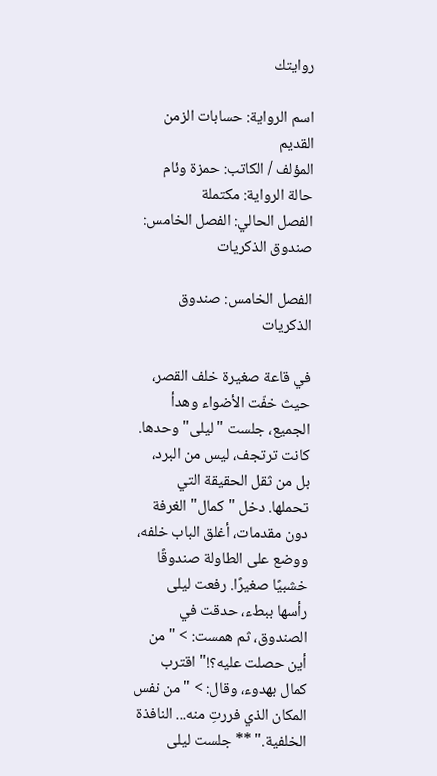روايتك

اسم الرواية: حسابات الزمن القديم
المؤلف / الكاتب: حمزة وئام
حالة الرواية: مكتملة
الفصل الحالي: الفصل الخامس: صندوق الذكريات

الفصل الخامس: صندوق الذكريات

في قاعة صغيرة خلف القصر، حيث خفّت الأضواء وهدأ الجميع، جلست "ليلى" وحدها. كانت ترتجف، ليس من البرد، بل من ثقل الحقيقة التي تحملها. دخل "كمال" الغرفة دون مقدمات، أغلق الباب خلفه، ووضع على الطاولة صندوقًا خشبيًا صغيرًا. رفعت ليلى رأسها ببطء، حدقت في الصندوق، ثم همست: > "من أين حصلت عليه؟!" اقترب كمال بهدوء، وقال: > "من نفس المكان الذي فررتِ منه... النافذة الخلفية." ** جلست ليلى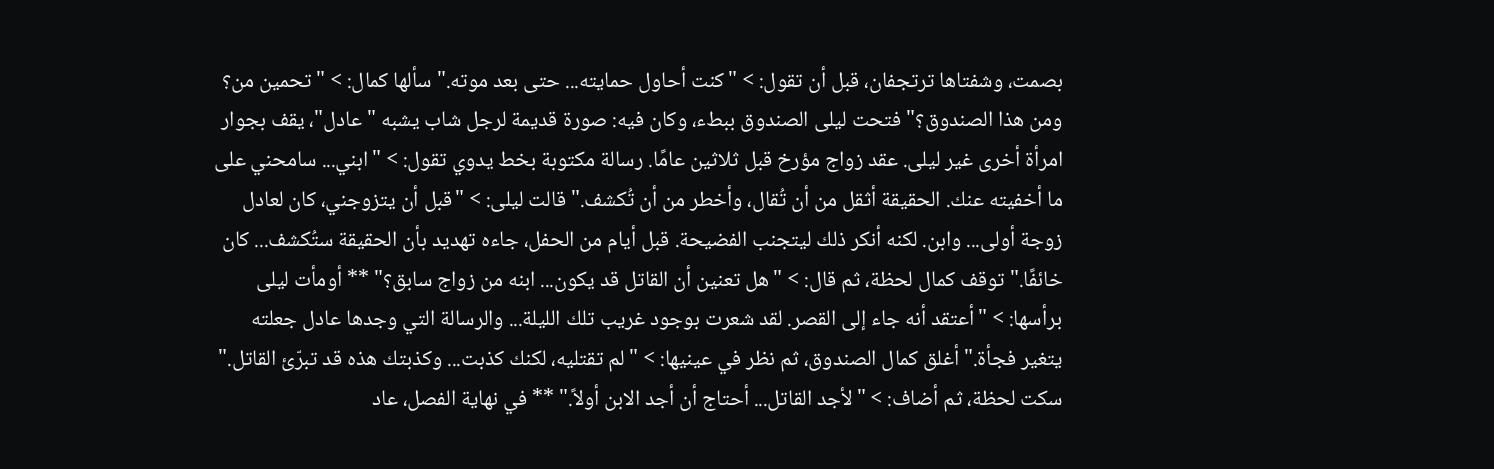بصمت، وشفتاها ترتجفان، قبل أن تقول: > "كنت أحاول حمايته... حتى بعد موته." سألها كمال: > "تحمين من؟ ومن هذا الصندوق؟" فتحت ليلى الصندوق ببطء، وكان فيه: صورة قديمة لرجل شاب يشبه "عادل"، يقف بجوار امرأة أخرى غير ليلى. عقد زواج مؤرخ قبل ثلاثين عامًا. رسالة مكتوبة بخط يدوي تقول: > "ابني... سامحني على ما أخفيته عنك. الحقيقة أثقل من أن تُقال، وأخطر من أن تُكشف." قالت ليلى: > "قبل أن يتزوجني، كان لعادل زوجة أولى... وابن. لكنه أنكر ذلك ليتجنب الفضيحة. قبل أيام من الحفل، جاءه تهديد بأن الحقيقة ستُكشف... كان خائفًا." توقف كمال لحظة، ثم قال: > "هل تعنين أن القاتل قد يكون... ابنه من زواج سابق؟" ** أومأت ليلى برأسها: > "أعتقد أنه جاء إلى القصر. لقد شعرت بوجود غريب تلك الليلة... والرسالة التي وجدها عادل جعلته يتغير فجأة." أغلق كمال الصندوق، ثم نظر في عينيها: > "لم تقتليه، لكنك كذبت... وكذبتك هذه قد تبرّئ القاتل." سكت لحظة، ثم أضاف: > "لأجد القاتل... أحتاج أن أجد الابن أولاً." ** في نهاية الفصل، عاد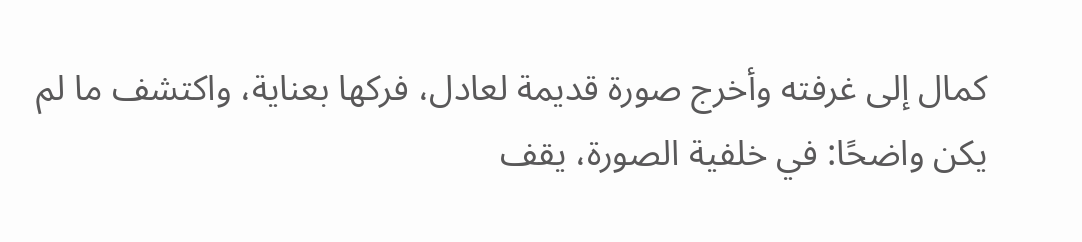كمال إلى غرفته وأخرج صورة قديمة لعادل، فركها بعناية، واكتشف ما لم يكن واضحًا: في خلفية الصورة، يقف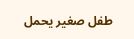طفل صغير يحمل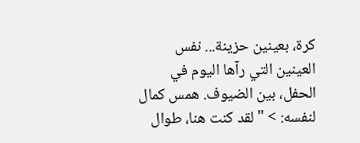كرة، بعينين حزينة... نفس العينين التي رآها اليوم في الحفل، بين الضيوف. همس كمال لنفسه: > "لقد كنت هنا، طوال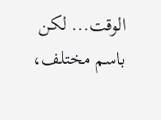الوقت... لكن باسم مختلف،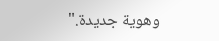وهوية جديدة."